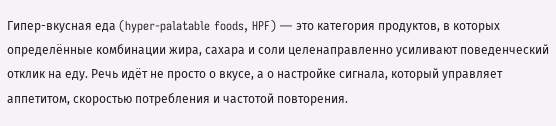Гипер-вкусная еда (hyper-palatable foods, HPF) — это категория продуктов, в которых определённые комбинации жира, сахара и соли целенаправленно усиливают поведенческий отклик на еду. Речь идёт не просто о вкусе, а о настройке сигнала, который управляет аппетитом, скоростью потребления и частотой повторения.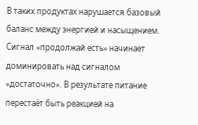В таких продуктах нарушается базовый баланс между энергией и насыщением. Сигнал «продолжай есть» начинает доминировать над сигналом «достаточно». В результате питание перестаёт быть реакцией на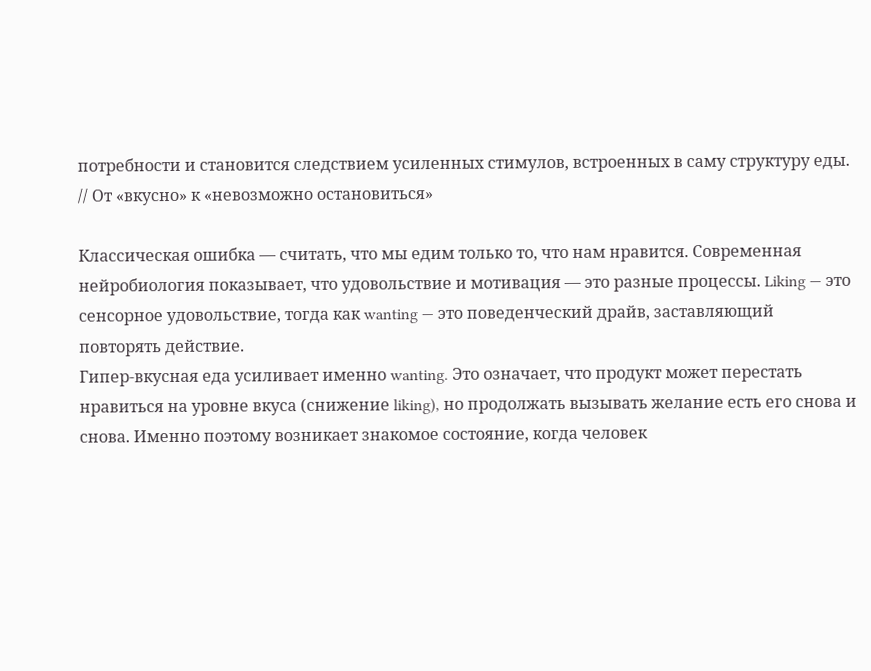потребности и становится следствием усиленных стимулов, встроенных в саму структуру еды.
// От «вкусно» к «невозможно остановиться»

Классическая ошибка — считать, что мы едим только то, что нам нравится. Современная нейробиология показывает, что удовольствие и мотивация — это разные процессы. Liking — это сенсорное удовольствие, тогда как wanting — это поведенческий драйв, заставляющий повторять действие.
Гипер-вкусная еда усиливает именно wanting. Это означает, что продукт может перестать нравиться на уровне вкуса (снижение liking), но продолжать вызывать желание есть его снова и снова. Именно поэтому возникает знакомое состояние, когда человек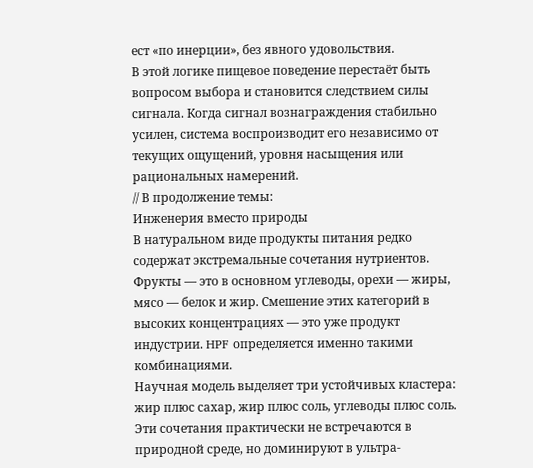ест «по инерции», без явного удовольствия.
В этой логике пищевое поведение перестаёт быть вопросом выбора и становится следствием силы сигнала. Когда сигнал вознаграждения стабильно усилен, система воспроизводит его независимо от текущих ощущений, уровня насыщения или рациональных намерений.
// В продолжение темы:
Инженерия вместо природы
В натуральном виде продукты питания редко содержат экстремальные сочетания нутриентов. Фрукты — это в основном углеводы, орехи — жиры, мясо — белок и жир. Смешение этих категорий в высоких концентрациях — это уже продукт индустрии. HPF определяется именно такими комбинациями.
Научная модель выделяет три устойчивых кластера: жир плюс сахар, жир плюс соль, углеводы плюс соль. Эти сочетания практически не встречаются в природной среде, но доминируют в ультра-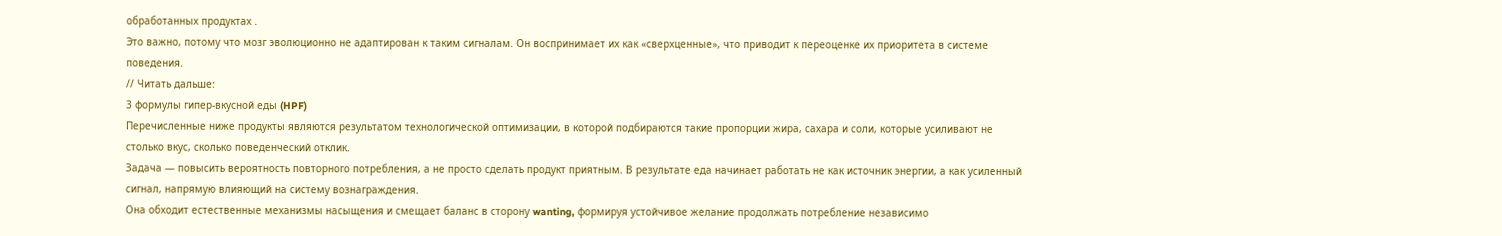обработанных продуктах .
Это важно, потому что мозг эволюционно не адаптирован к таким сигналам. Он воспринимает их как «сверхценные», что приводит к переоценке их приоритета в системе поведения.
// Читать дальше:
3 формулы гипер-вкусной еды (HPF)
Перечисленные ниже продукты являются результатом технологической оптимизации, в которой подбираются такие пропорции жира, сахара и соли, которые усиливают не столько вкус, сколько поведенческий отклик.
Задача — повысить вероятность повторного потребления, а не просто сделать продукт приятным. В результате еда начинает работать не как источник энергии, а как усиленный сигнал, напрямую влияющий на систему вознаграждения.
Она обходит естественные механизмы насыщения и смещает баланс в сторону wanting, формируя устойчивое желание продолжать потребление независимо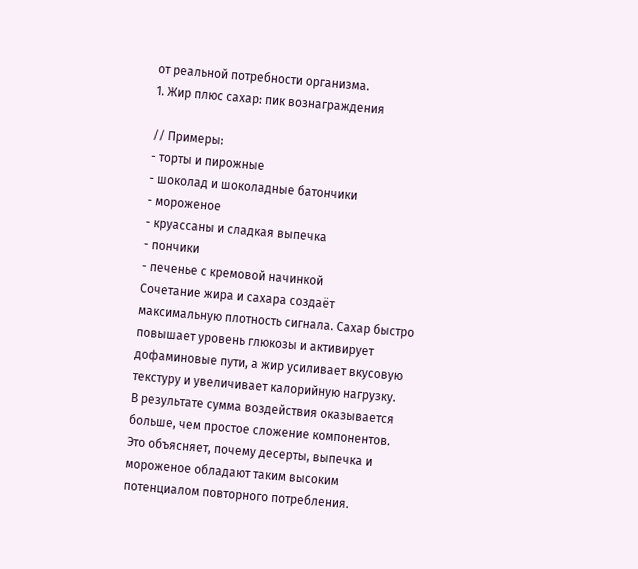от реальной потребности организма.
1. Жир плюс сахар: пик вознаграждения

// Примеры:
- торты и пирожные
- шоколад и шоколадные батончики
- мороженое
- круассаны и сладкая выпечка
- пончики
- печенье с кремовой начинкой
Сочетание жира и сахара создаёт максимальную плотность сигнала. Сахар быстро повышает уровень глюкозы и активирует дофаминовые пути, а жир усиливает вкусовую текстуру и увеличивает калорийную нагрузку.
В результате сумма воздействия оказывается больше, чем простое сложение компонентов. Это объясняет, почему десерты, выпечка и мороженое обладают таким высоким потенциалом повторного потребления.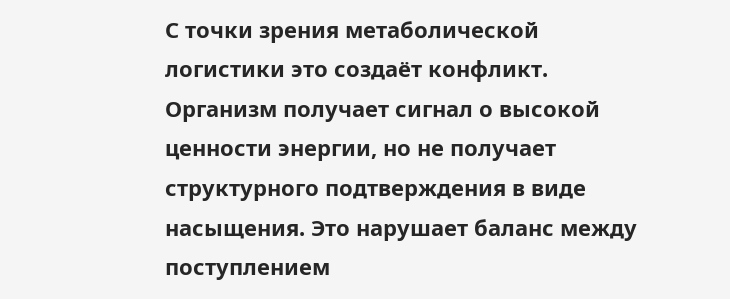С точки зрения метаболической логистики это создаёт конфликт. Организм получает сигнал о высокой ценности энергии, но не получает структурного подтверждения в виде насыщения. Это нарушает баланс между поступлением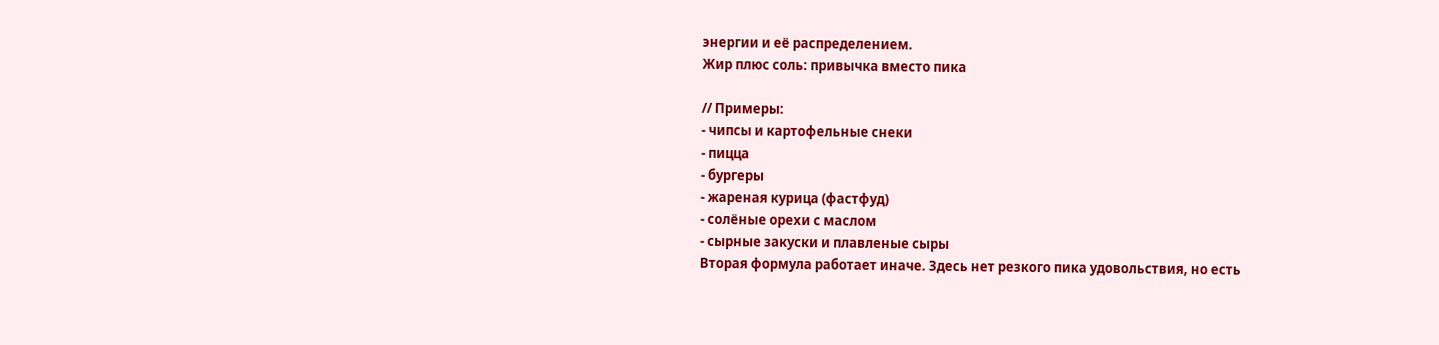энергии и её распределением.
Жир плюс соль: привычка вместо пика

// Примеры:
- чипсы и картофельные снеки
- пицца
- бургеры
- жареная курица (фастфуд)
- солёные орехи с маслом
- сырные закуски и плавленые сыры
Вторая формула работает иначе. Здесь нет резкого пика удовольствия, но есть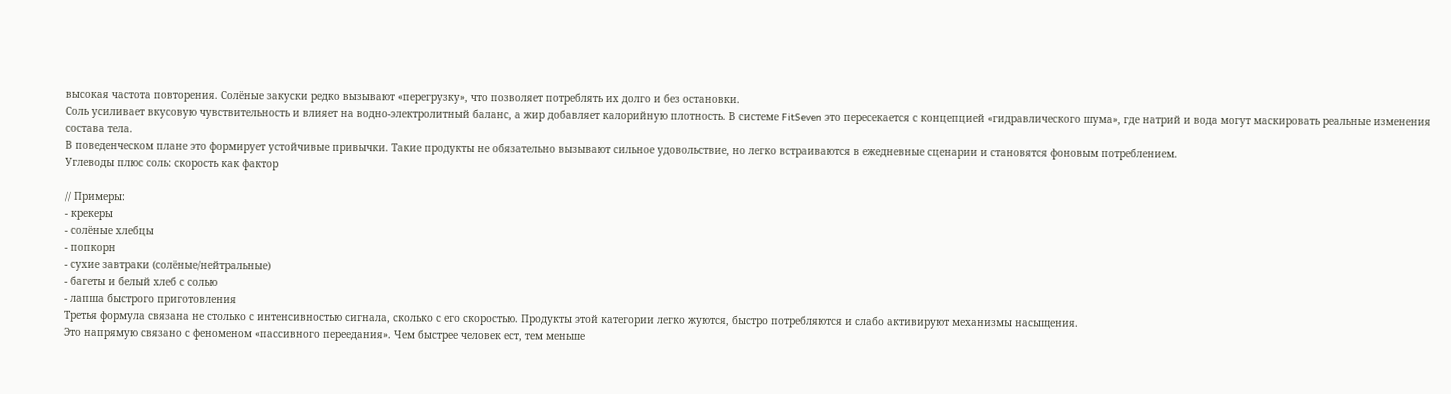высокая частота повторения. Солёные закуски редко вызывают «перегрузку», что позволяет потреблять их долго и без остановки.
Соль усиливает вкусовую чувствительность и влияет на водно-электролитный баланс, а жир добавляет калорийную плотность. В системе FitSeven это пересекается с концепцией «гидравлического шума», где натрий и вода могут маскировать реальные изменения состава тела.
В поведенческом плане это формирует устойчивые привычки. Такие продукты не обязательно вызывают сильное удовольствие, но легко встраиваются в ежедневные сценарии и становятся фоновым потреблением.
Углеводы плюс соль: скорость как фактор

// Примеры:
- крекеры
- солёные хлебцы
- попкорн
- сухие завтраки (солёные/нейтральные)
- багеты и белый хлеб с солью
- лапша быстрого приготовления
Третья формула связана не столько с интенсивностью сигнала, сколько с его скоростью. Продукты этой категории легко жуются, быстро потребляются и слабо активируют механизмы насыщения.
Это напрямую связано с феноменом «пассивного переедания». Чем быстрее человек ест, тем меньше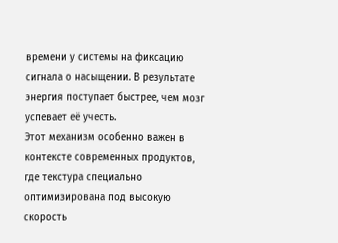времени у системы на фиксацию сигнала о насыщении. В результате энергия поступает быстрее, чем мозг успевает её учесть.
Этот механизм особенно важен в контексте современных продуктов, где текстура специально оптимизирована под высокую скорость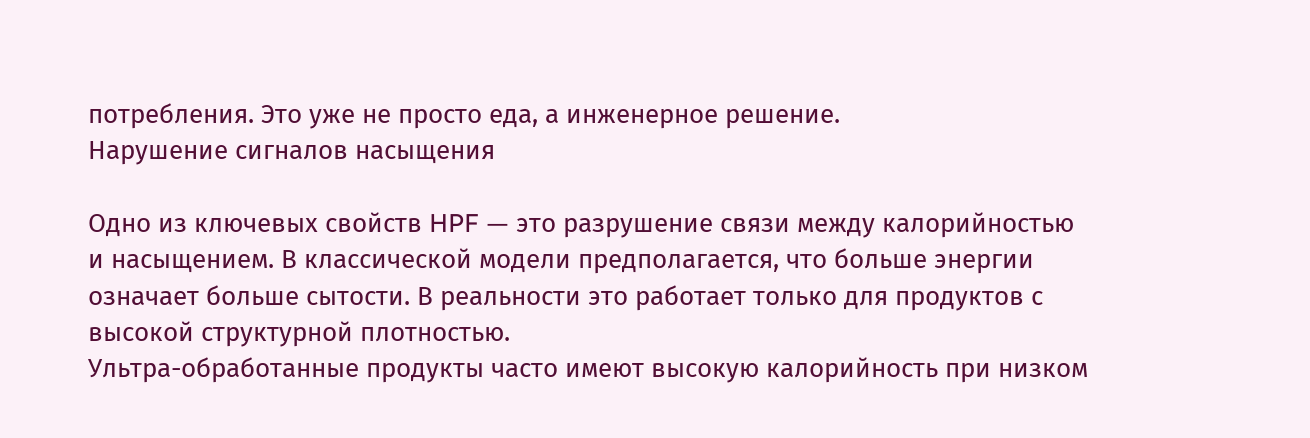потребления. Это уже не просто еда, а инженерное решение.
Нарушение сигналов насыщения

Одно из ключевых свойств HPF — это разрушение связи между калорийностью и насыщением. В классической модели предполагается, что больше энергии означает больше сытости. В реальности это работает только для продуктов с высокой структурной плотностью.
Ультра-обработанные продукты часто имеют высокую калорийность при низком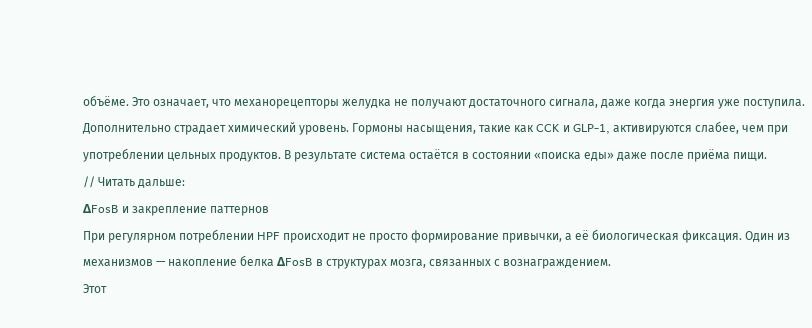объёме. Это означает, что механорецепторы желудка не получают достаточного сигнала, даже когда энергия уже поступила.
Дополнительно страдает химический уровень. Гормоны насыщения, такие как CCK и GLP-1, активируются слабее, чем при употреблении цельных продуктов. В результате система остаётся в состоянии «поиска еды» даже после приёма пищи.
// Читать дальше:
ΔFosB и закрепление паттернов
При регулярном потреблении HPF происходит не просто формирование привычки, а её биологическая фиксация. Один из механизмов — накопление белка ΔFosB в структурах мозга, связанных с вознаграждением.
Этот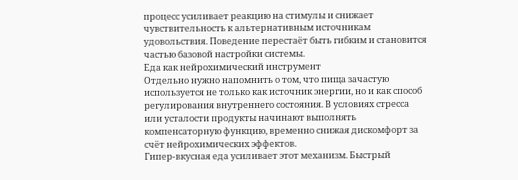процесс усиливает реакцию на стимулы и снижает чувствительность к альтернативным источникам удовольствия. Поведение перестаёт быть гибким и становится частью базовой настройки системы.
Еда как нейрохимический инструмент
Отдельно нужно напомнить о том, что пища зачастую используется не только как источник энергии, но и как способ регулирования внутреннего состояния. В условиях стресса или усталости продукты начинают выполнять компенсаторную функцию, временно снижая дискомфорт за счёт нейрохимических эффектов.
Гипер-вкусная еда усиливает этот механизм. Быстрый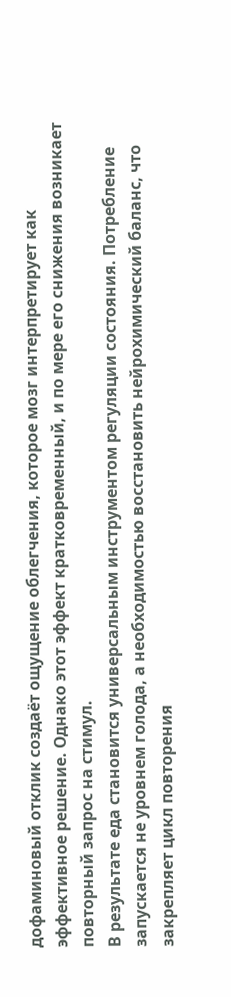дофаминовый отклик создаёт ощущение облегчения, которое мозг интерпретирует как эффективное решение. Однако этот эффект кратковременный, и по мере его снижения возникает повторный запрос на стимул.
В результате еда становится универсальным инструментом регуляции состояния. Потребление запускается не уровнем голода, а необходимостью восстановить нейрохимический баланс, что закрепляет цикл повторения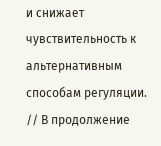и снижает чувствительность к альтернативным способам регуляции.
// В продолжение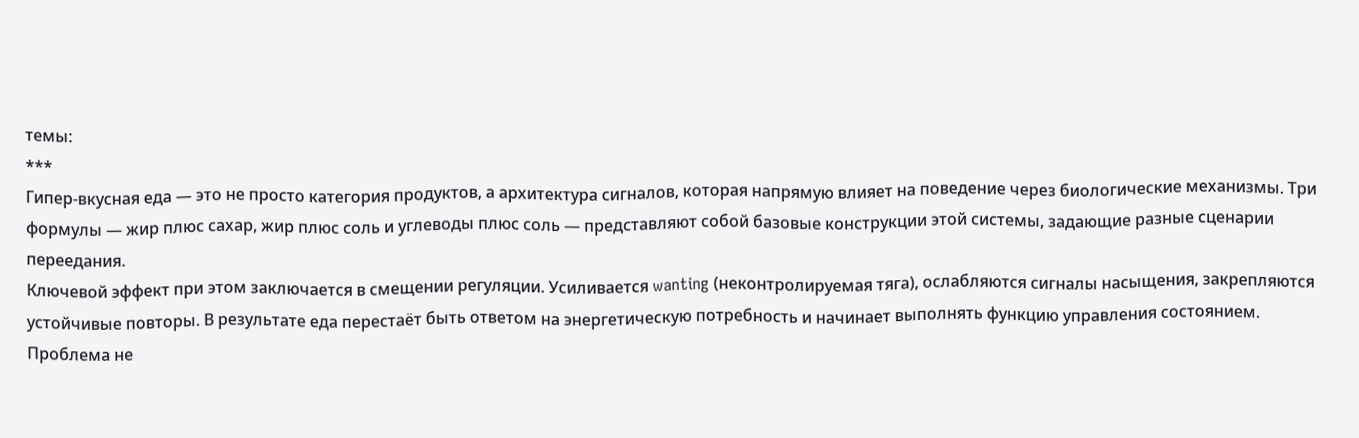темы:
***
Гипер-вкусная еда — это не просто категория продуктов, а архитектура сигналов, которая напрямую влияет на поведение через биологические механизмы. Три формулы — жир плюс сахар, жир плюс соль и углеводы плюс соль — представляют собой базовые конструкции этой системы, задающие разные сценарии переедания.
Ключевой эффект при этом заключается в смещении регуляции. Усиливается wanting (неконтролируемая тяга), ослабляются сигналы насыщения, закрепляются устойчивые повторы. В результате еда перестаёт быть ответом на энергетическую потребность и начинает выполнять функцию управления состоянием.
Проблема не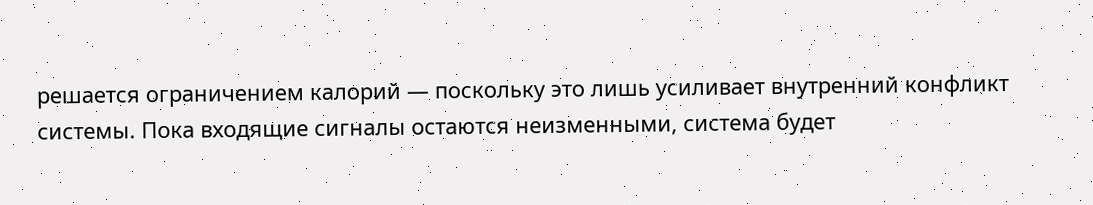решается ограничением калорий — поскольку это лишь усиливает внутренний конфликт системы. Пока входящие сигналы остаются неизменными, система будет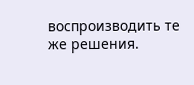воспроизводить те же решения.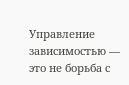Управление зависимостью — это не борьба с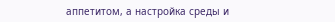аппетитом, а настройка среды и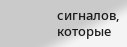сигналов, которые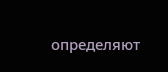определяют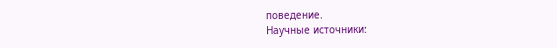поведение.
Научные источники: